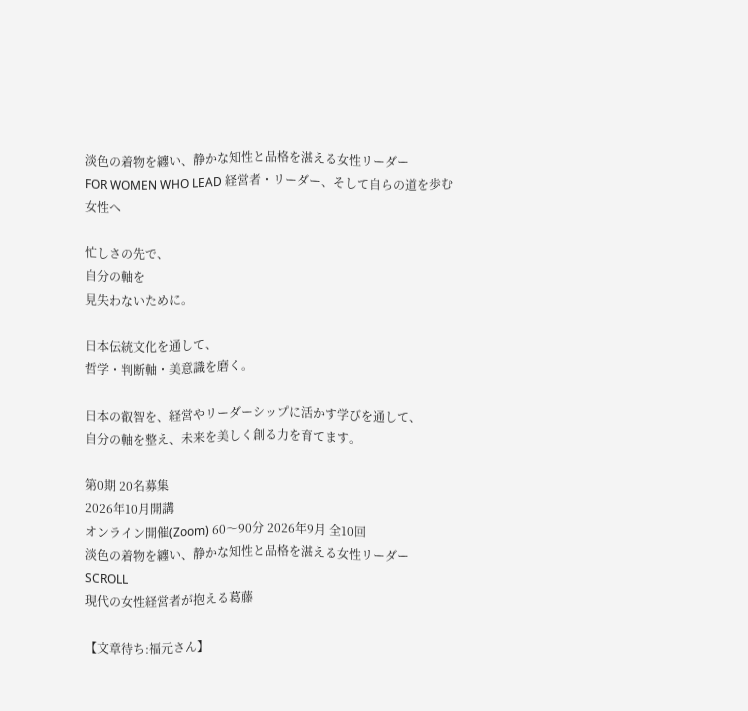淡色の着物を纏い、静かな知性と品格を湛える女性リーダー
FOR WOMEN WHO LEAD 経営者・リーダー、そして自らの道を歩む女性へ

忙しさの先で、
自分の軸を
見失わないために。

日本伝統文化を通して、
哲学・判断軸・美意識を磨く。

日本の叡智を、経営やリーダーシップに活かす学びを通して、
自分の軸を整え、未来を美しく創る力を育てます。

第0期 20名募集
2026年10月開講
オンライン開催(Zoom) 60〜90分 2026年9月 全10回
淡色の着物を纏い、静かな知性と品格を湛える女性リーダー
SCROLL
現代の女性経営者が抱える葛藤

【文章待ち:福元さん】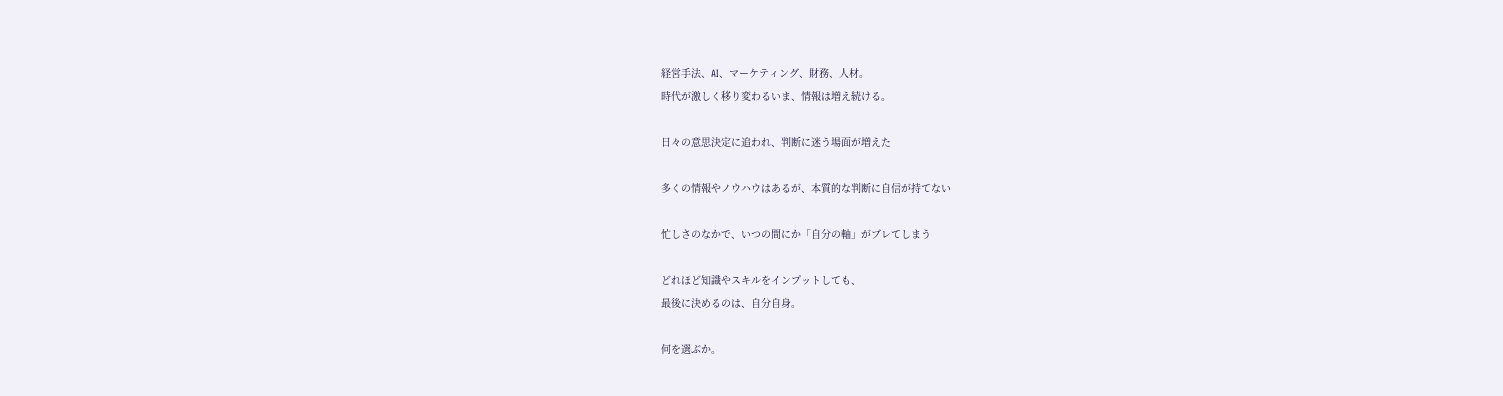経営手法、AI、マーケティング、財務、人材。
時代が激しく移り変わるいま、情報は増え続ける。

日々の意思決定に追われ、判断に迷う場面が増えた

多くの情報やノウハウはあるが、本質的な判断に自信が持てない

忙しさのなかで、いつの間にか「自分の軸」がブレてしまう

どれほど知識やスキルをインプットしても、
最後に決めるのは、自分自身。

何を選ぶか。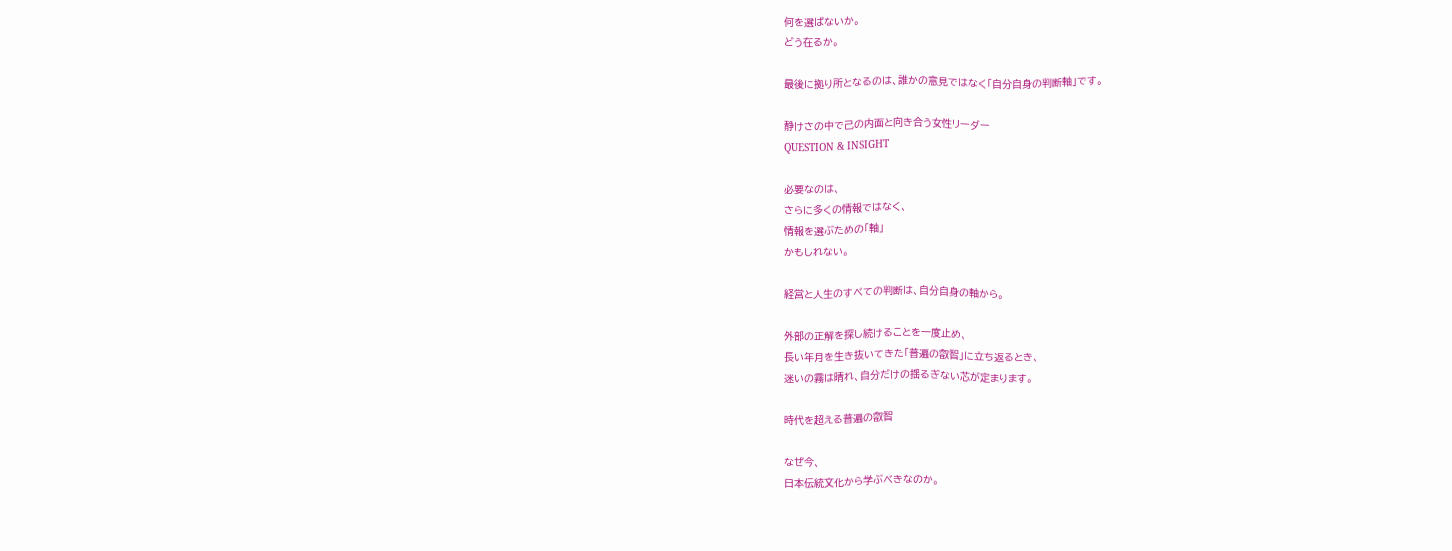何を選ばないか。
どう在るか。

最後に拠り所となるのは、誰かの意見ではなく「自分自身の判断軸」です。

静けさの中で己の内面と向き合う女性リーダー
QUESTION & INSIGHT

必要なのは、
さらに多くの情報ではなく、
情報を選ぶための「軸」
かもしれない。

経営と人生のすべての判断は、自分自身の軸から。

外部の正解を探し続けることを一度止め、
長い年月を生き抜いてきた「普遍の叡智」に立ち返るとき、
迷いの霧は晴れ、自分だけの揺るぎない芯が定まります。

時代を超える普遍の叡智

なぜ今、
日本伝統文化から学ぶべきなのか。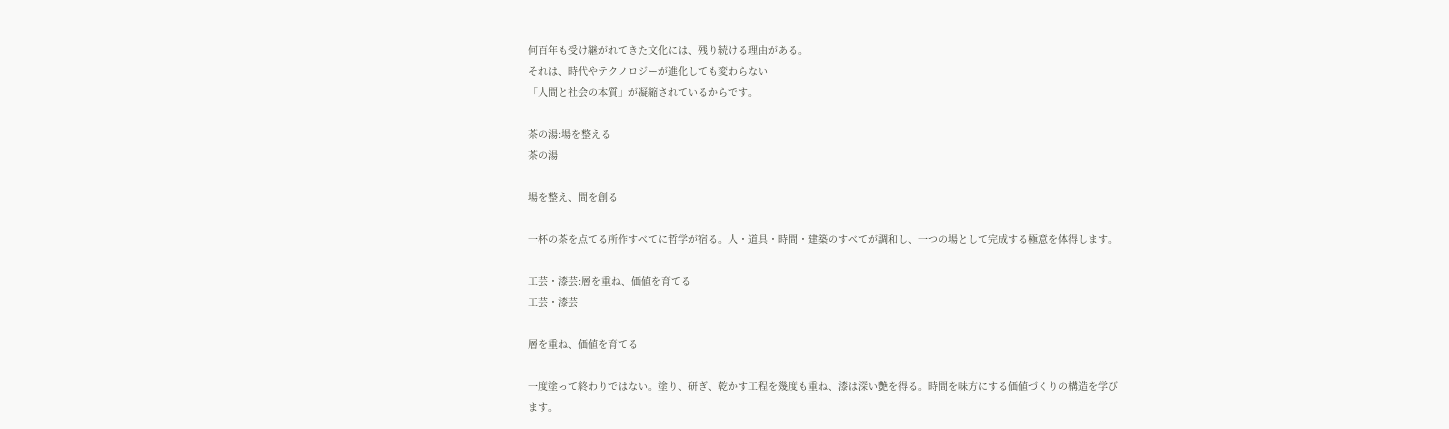何百年も受け継がれてきた文化には、残り続ける理由がある。
それは、時代やテクノロジーが進化しても変わらない
「人間と社会の本質」が凝縮されているからです。

茶の湯:場を整える
茶の湯

場を整え、間を創る

一杯の茶を点てる所作すべてに哲学が宿る。人・道具・時間・建築のすべてが調和し、一つの場として完成する極意を体得します。

工芸・漆芸:層を重ね、価値を育てる
工芸・漆芸

層を重ね、価値を育てる

一度塗って終わりではない。塗り、研ぎ、乾かす工程を幾度も重ね、漆は深い艶を得る。時間を味方にする価値づくりの構造を学びます。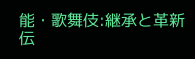能・歌舞伎:継承と革新
伝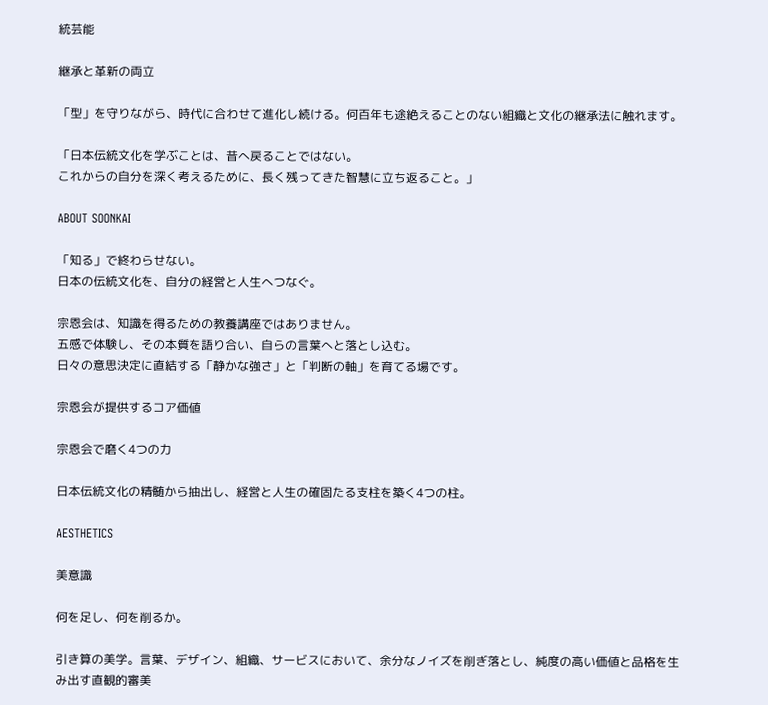統芸能

継承と革新の両立

「型」を守りながら、時代に合わせて進化し続ける。何百年も途絶えることのない組織と文化の継承法に触れます。

「日本伝統文化を学ぶことは、昔へ戻ることではない。
これからの自分を深く考えるために、長く残ってきた智慧に立ち返ること。」

ABOUT SOONKAI

「知る」で終わらせない。
日本の伝統文化を、自分の経営と人生へつなぐ。

宗恩会は、知識を得るための教養講座ではありません。
五感で体験し、その本質を語り合い、自らの言葉へと落とし込む。
日々の意思決定に直結する「静かな強さ」と「判断の軸」を育てる場です。

宗恩会が提供するコア価値

宗恩会で磨く4つの力

日本伝統文化の精髄から抽出し、経営と人生の確固たる支柱を築く4つの柱。

AESTHETICS

美意識

何を足し、何を削るか。

引き算の美学。言葉、デザイン、組織、サービスにおいて、余分なノイズを削ぎ落とし、純度の高い価値と品格を生み出す直観的審美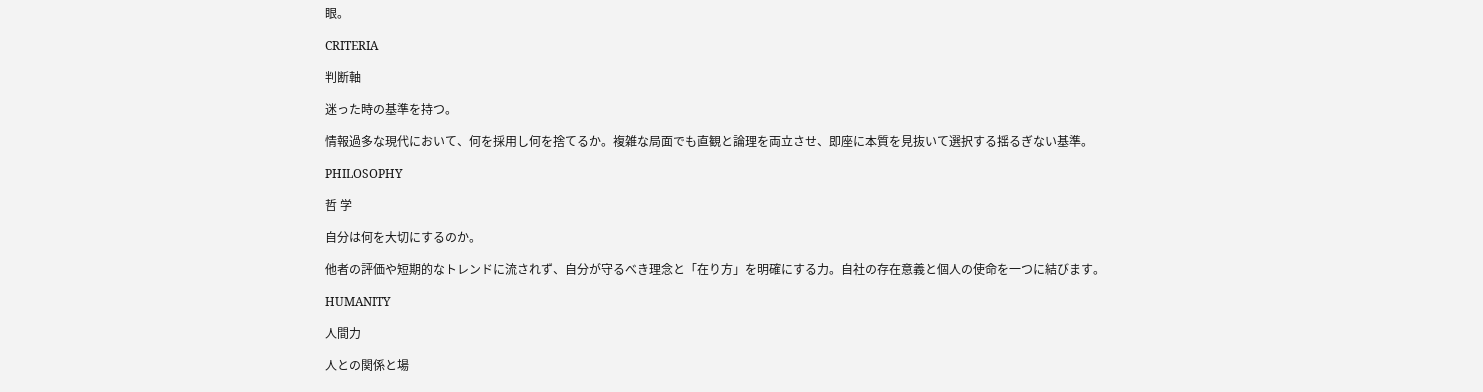眼。

CRITERIA

判断軸

迷った時の基準を持つ。

情報過多な現代において、何を採用し何を捨てるか。複雑な局面でも直観と論理を両立させ、即座に本質を見抜いて選択する揺るぎない基準。

PHILOSOPHY

哲 学

自分は何を大切にするのか。

他者の評価や短期的なトレンドに流されず、自分が守るべき理念と「在り方」を明確にする力。自社の存在意義と個人の使命を一つに結びます。

HUMANITY

人間力

人との関係と場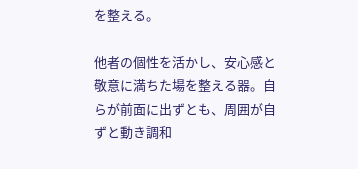を整える。

他者の個性を活かし、安心感と敬意に満ちた場を整える器。自らが前面に出ずとも、周囲が自ずと動き調和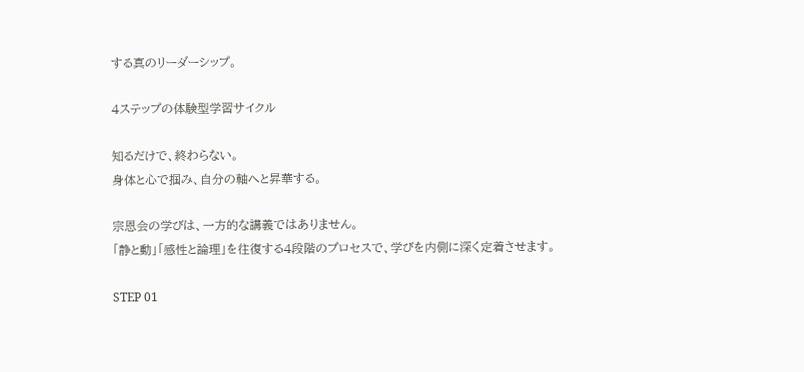する真のリーダーシップ。

4ステップの体験型学習サイクル

知るだけで、終わらない。
身体と心で掴み、自分の軸へと昇華する。

宗恩会の学びは、一方的な講義ではありません。
「静と動」「感性と論理」を往復する4段階のプロセスで、学びを内側に深く定着させます。

STEP 01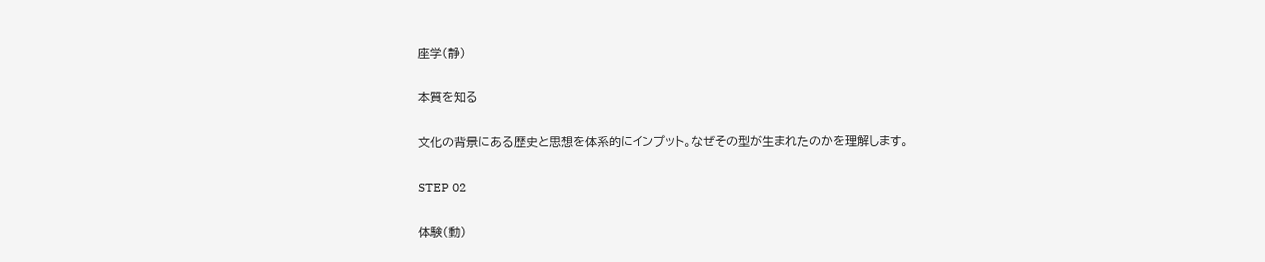座学(静)

本質を知る

文化の背景にある歴史と思想を体系的にインプット。なぜその型が生まれたのかを理解します。

STEP 02

体験(動)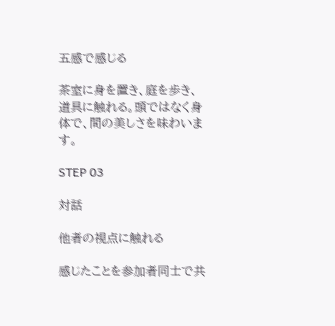五感で感じる

茶室に身を置き、庭を歩き、道具に触れる。頭ではなく身体で、間の美しさを味わいます。

STEP 03

対話

他者の視点に触れる

感じたことを参加者同士で共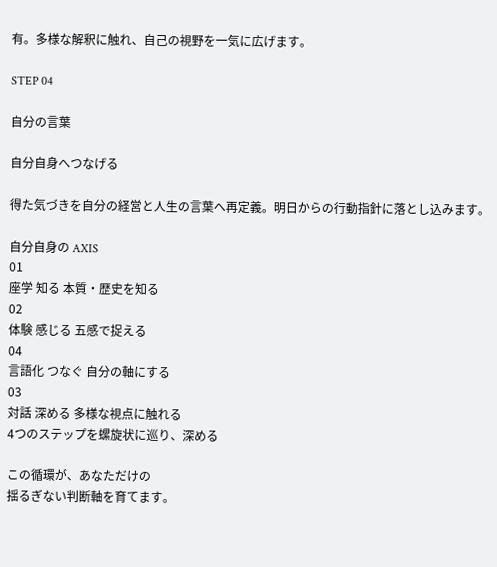有。多様な解釈に触れ、自己の視野を一気に広げます。

STEP 04

自分の言葉

自分自身へつなげる

得た気づきを自分の経営と人生の言葉へ再定義。明日からの行動指針に落とし込みます。

自分自身の AXIS
01
座学 知る 本質・歴史を知る
02
体験 感じる 五感で捉える
04
言語化 つなぐ 自分の軸にする
03
対話 深める 多様な視点に触れる
4つのステップを螺旋状に巡り、深める

この循環が、あなただけの
揺るぎない判断軸を育てます。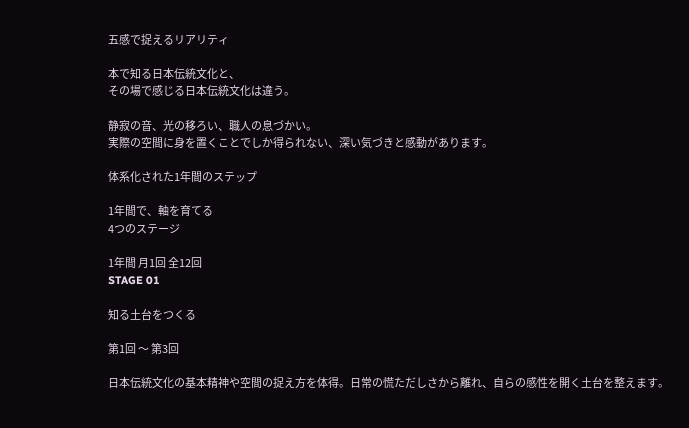五感で捉えるリアリティ

本で知る日本伝統文化と、
その場で感じる日本伝統文化は違う。

静寂の音、光の移ろい、職人の息づかい。
実際の空間に身を置くことでしか得られない、深い気づきと感動があります。

体系化された1年間のステップ

1年間で、軸を育てる
4つのステージ

1年間 月1回 全12回
STAGE 01

知る土台をつくる

第1回 〜 第3回

日本伝統文化の基本精神や空間の捉え方を体得。日常の慌ただしさから離れ、自らの感性を開く土台を整えます。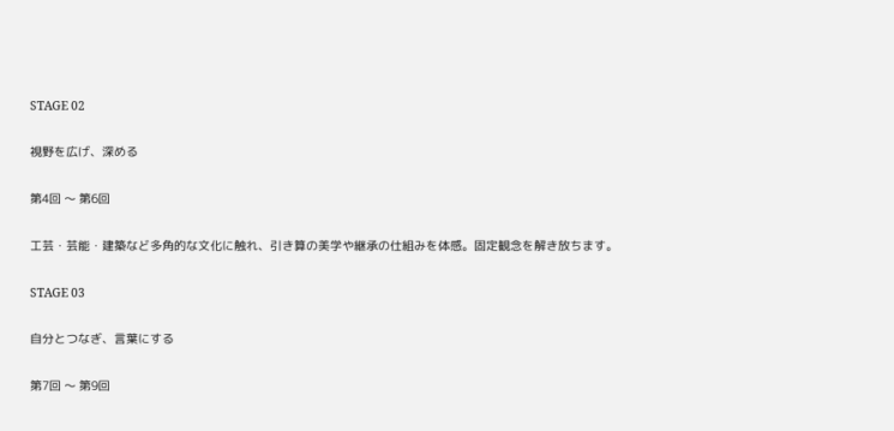STAGE 02

視野を広げ、深める

第4回 〜 第6回

工芸・芸能・建築など多角的な文化に触れ、引き算の美学や継承の仕組みを体感。固定観念を解き放ちます。

STAGE 03

自分とつなぎ、言葉にする

第7回 〜 第9回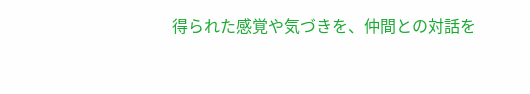得られた感覚や気づきを、仲間との対話を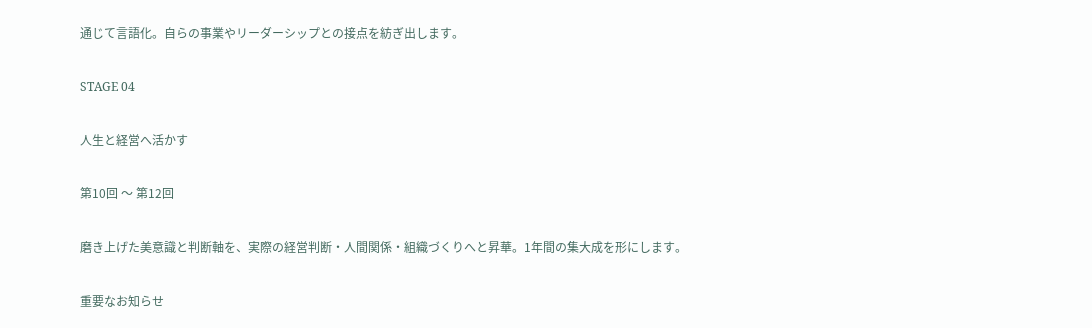通じて言語化。自らの事業やリーダーシップとの接点を紡ぎ出します。

STAGE 04

人生と経営へ活かす

第10回 〜 第12回

磨き上げた美意識と判断軸を、実際の経営判断・人間関係・組織づくりへと昇華。1年間の集大成を形にします。

重要なお知らせ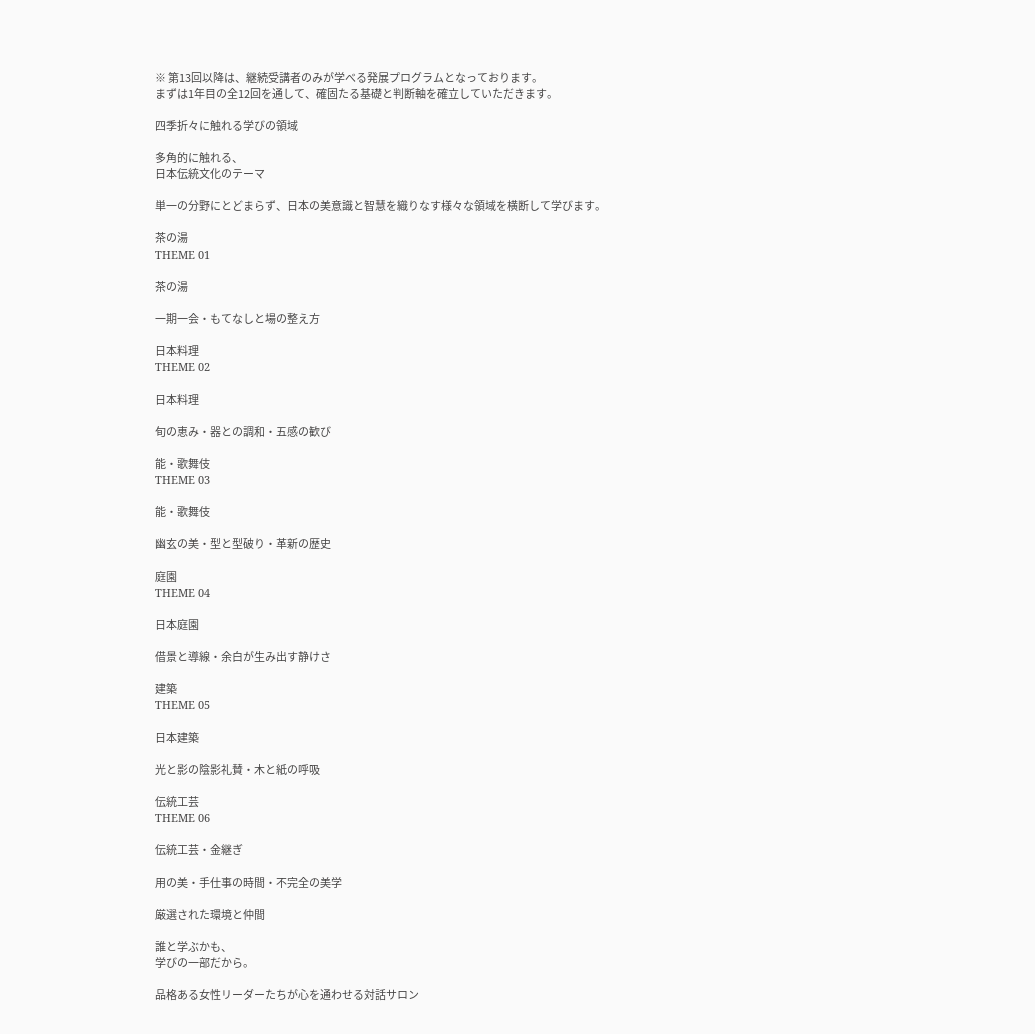※ 第13回以降は、継続受講者のみが学べる発展プログラムとなっております。
まずは1年目の全12回を通して、確固たる基礎と判断軸を確立していただきます。

四季折々に触れる学びの領域

多角的に触れる、
日本伝統文化のテーマ

単一の分野にとどまらず、日本の美意識と智慧を織りなす様々な領域を横断して学びます。

茶の湯
THEME 01

茶の湯

一期一会・もてなしと場の整え方

日本料理
THEME 02

日本料理

旬の恵み・器との調和・五感の歓び

能・歌舞伎
THEME 03

能・歌舞伎

幽玄の美・型と型破り・革新の歴史

庭園
THEME 04

日本庭園

借景と導線・余白が生み出す静けさ

建築
THEME 05

日本建築

光と影の陰影礼賛・木と紙の呼吸

伝統工芸
THEME 06

伝統工芸・金継ぎ

用の美・手仕事の時間・不完全の美学

厳選された環境と仲間

誰と学ぶかも、
学びの一部だから。

品格ある女性リーダーたちが心を通わせる対話サロン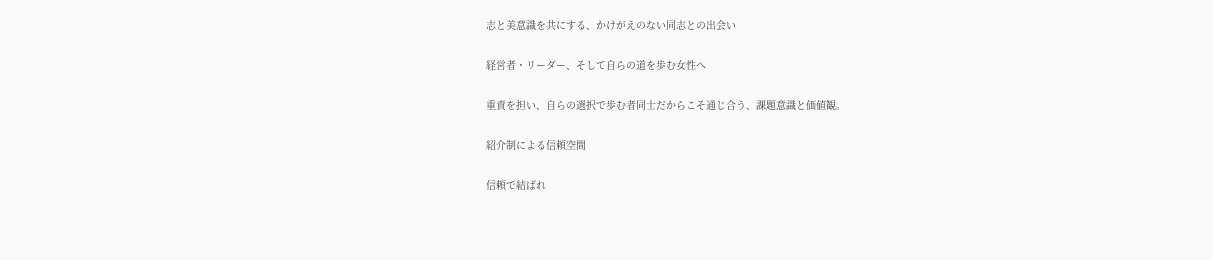志と美意識を共にする、かけがえのない同志との出会い

経営者・リーダー、そして自らの道を歩む女性へ

重責を担い、自らの選択で歩む者同士だからこそ通じ合う、課題意識と価値観。

紹介制による信頼空間

信頼で結ばれ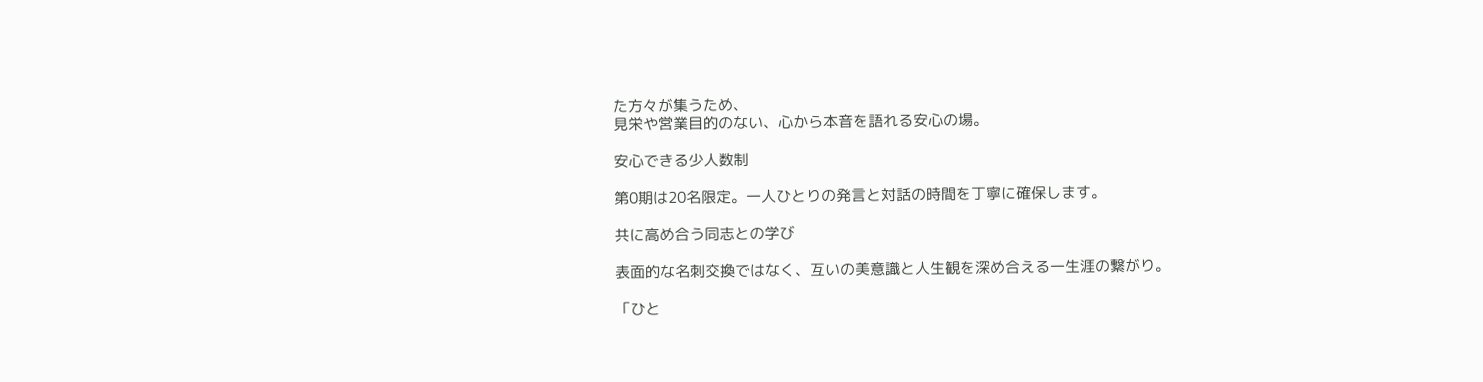た方々が集うため、
見栄や営業目的のない、心から本音を語れる安心の場。

安心できる少人数制

第0期は20名限定。一人ひとりの発言と対話の時間を丁寧に確保します。

共に高め合う同志との学び

表面的な名刺交換ではなく、互いの美意識と人生観を深め合える一生涯の繋がり。

「ひと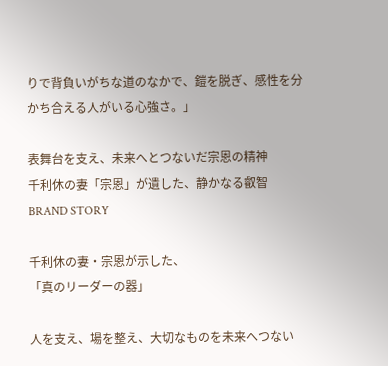りで背負いがちな道のなかで、鎧を脱ぎ、感性を分かち合える人がいる心強さ。」

表舞台を支え、未来へとつないだ宗恩の精神
千利休の妻「宗恩」が遺した、静かなる叡智
BRAND STORY

千利休の妻・宗恩が示した、
「真のリーダーの器」

人を支え、場を整え、大切なものを未来へつない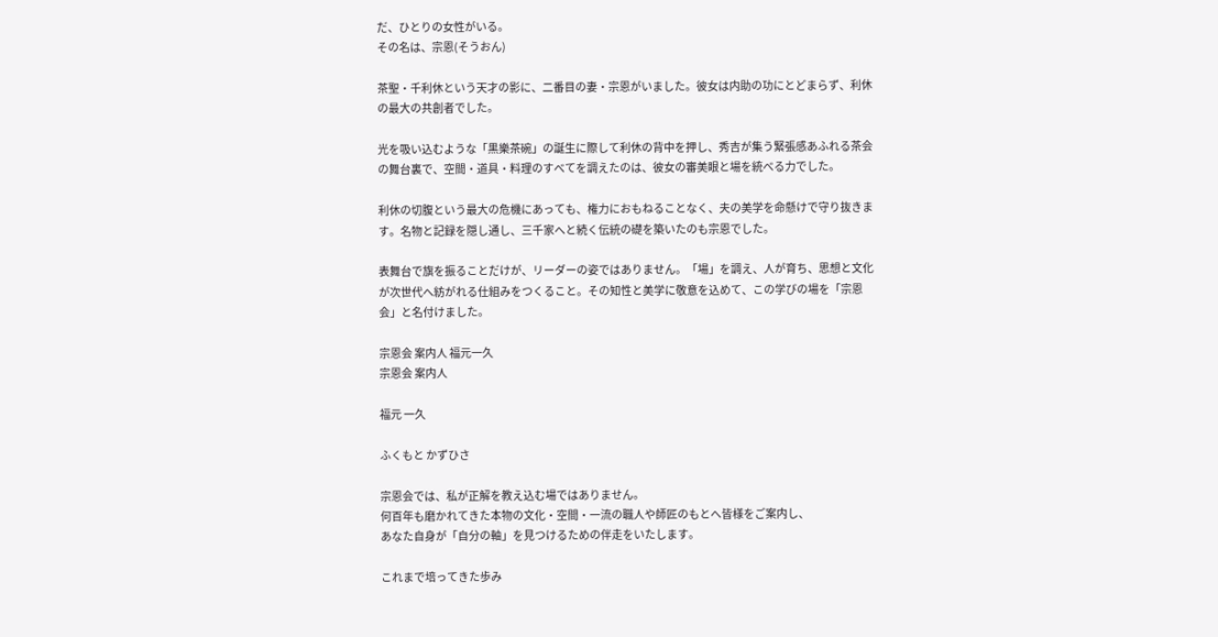だ、ひとりの女性がいる。
その名は、宗恩(そうおん)

茶聖・千利休という天才の影に、二番目の妻・宗恩がいました。彼女は内助の功にとどまらず、利休の最大の共創者でした。

光を吸い込むような「黒樂茶碗」の誕生に際して利休の背中を押し、秀吉が集う緊張感あふれる茶会の舞台裏で、空間・道具・料理のすべてを調えたのは、彼女の審美眼と場を統べる力でした。

利休の切腹という最大の危機にあっても、権力におもねることなく、夫の美学を命懸けで守り抜きます。名物と記録を隠し通し、三千家へと続く伝統の礎を築いたのも宗恩でした。

表舞台で旗を振ることだけが、リーダーの姿ではありません。「場」を調え、人が育ち、思想と文化が次世代へ紡がれる仕組みをつくること。その知性と美学に敬意を込めて、この学びの場を「宗恩会」と名付けました。

宗恩会 案内人 福元一久
宗恩会 案内人

福元 一久

ふくもと かずひさ

宗恩会では、私が正解を教え込む場ではありません。
何百年も磨かれてきた本物の文化・空間・一流の職人や師匠のもとへ皆様をご案内し、
あなた自身が「自分の軸」を見つけるための伴走をいたします。

これまで培ってきた歩み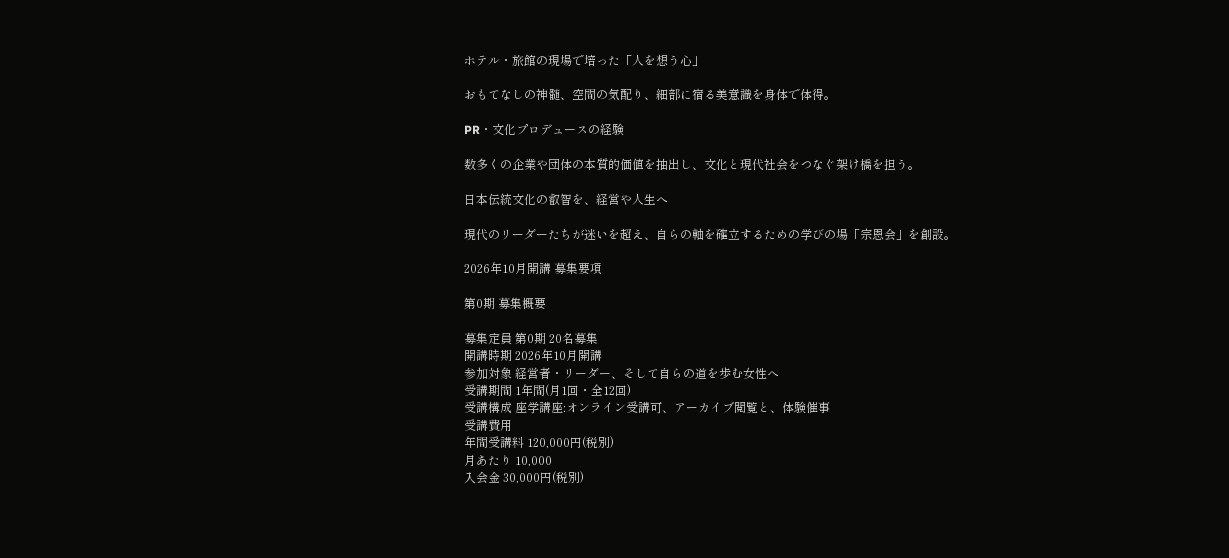ホテル・旅館の現場で培った「人を想う心」

おもてなしの神髄、空間の気配り、細部に宿る美意識を身体で体得。

PR・文化プロデュースの経験

数多くの企業や団体の本質的価値を抽出し、文化と現代社会をつなぐ架け橋を担う。

日本伝統文化の叡智を、経営や人生へ

現代のリーダーたちが迷いを超え、自らの軸を確立するための学びの場「宗恩会」を創設。

2026年10月開講 募集要項

第0期 募集概要

募集定員 第0期 20名募集
開講時期 2026年10月開講
参加対象 経営者・リーダー、そして自らの道を歩む女性へ
受講期間 1年間(月1回・全12回)
受講構成 座学講座:オンライン受講可、アーカイブ閲覧と、体験催事
受講費用
年間受講料 120,000円(税別)
月あたり 10,000
入会金 30,000円(税別)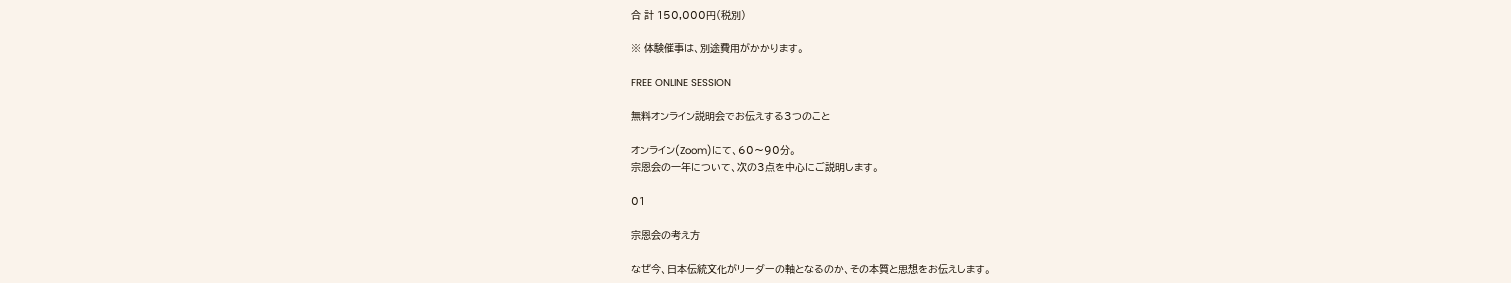合 計 150,000円(税別)

※ 体験催事は、別途費用がかかります。

FREE ONLINE SESSION

無料オンライン説明会でお伝えする3つのこと

オンライン(Zoom)にて、60〜90分。
宗恩会の一年について、次の3点を中心にご説明します。

01

宗恩会の考え方

なぜ今、日本伝統文化がリーダーの軸となるのか、その本質と思想をお伝えします。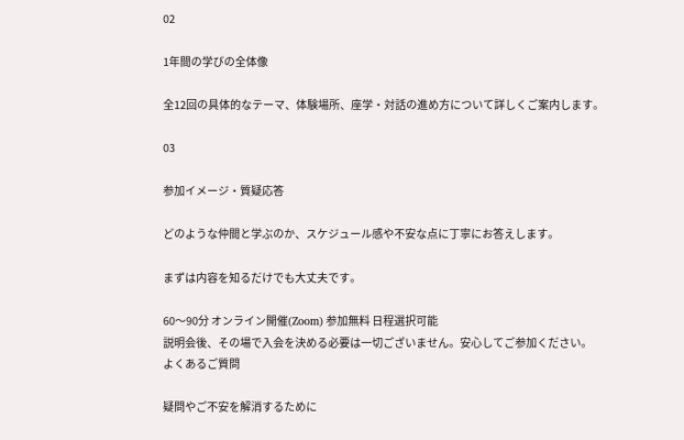02

1年間の学びの全体像

全12回の具体的なテーマ、体験場所、座学・対話の進め方について詳しくご案内します。

03

参加イメージ・質疑応答

どのような仲間と学ぶのか、スケジュール感や不安な点に丁寧にお答えします。

まずは内容を知るだけでも大丈夫です。

60〜90分 オンライン開催(Zoom) 参加無料 日程選択可能
説明会後、その場で入会を決める必要は一切ございません。安心してご参加ください。
よくあるご質問

疑問やご不安を解消するために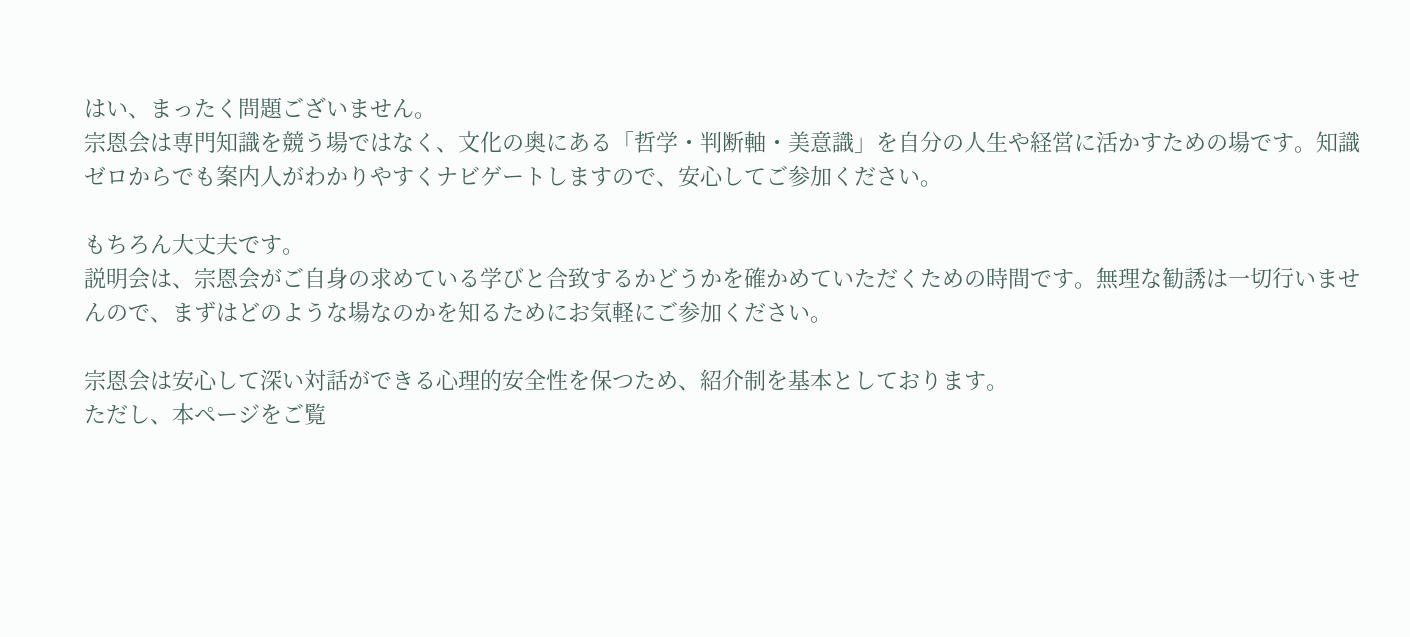はい、まったく問題ございません。
宗恩会は専門知識を競う場ではなく、文化の奥にある「哲学・判断軸・美意識」を自分の人生や経営に活かすための場です。知識ゼロからでも案内人がわかりやすくナビゲートしますので、安心してご参加ください。

もちろん大丈夫です。
説明会は、宗恩会がご自身の求めている学びと合致するかどうかを確かめていただくための時間です。無理な勧誘は一切行いませんので、まずはどのような場なのかを知るためにお気軽にご参加ください。

宗恩会は安心して深い対話ができる心理的安全性を保つため、紹介制を基本としております。
ただし、本ページをご覧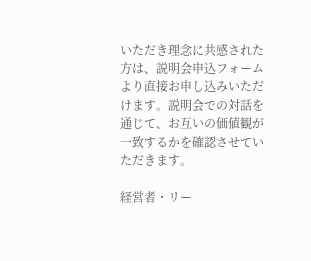いただき理念に共感された方は、説明会申込フォームより直接お申し込みいただけます。説明会での対話を通じて、お互いの価値観が一致するかを確認させていただきます。

経営者・リー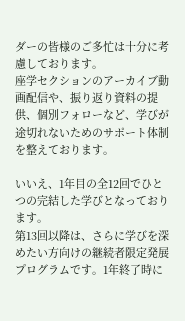ダーの皆様のご多忙は十分に考慮しております。
座学セクションのアーカイブ動画配信や、振り返り資料の提供、個別フォローなど、学びが途切れないためのサポート体制を整えております。

いいえ、1年目の全12回でひとつの完結した学びとなっております。
第13回以降は、さらに学びを深めたい方向けの継続者限定発展プログラムです。1年終了時に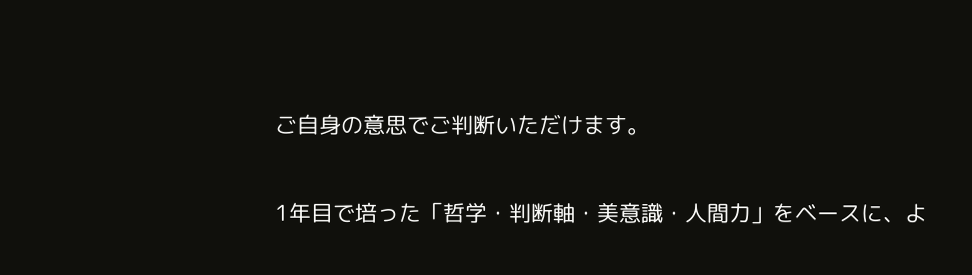ご自身の意思でご判断いただけます。

1年目で培った「哲学・判断軸・美意識・人間力」をベースに、よ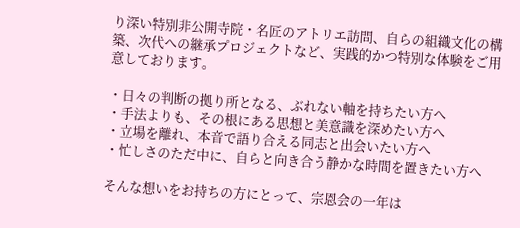り深い特別非公開寺院・名匠のアトリエ訪問、自らの組織文化の構築、次代への継承プロジェクトなど、実践的かつ特別な体験をご用意しております。

・日々の判断の拠り所となる、ぶれない軸を持ちたい方へ
・手法よりも、その根にある思想と美意識を深めたい方へ
・立場を離れ、本音で語り合える同志と出会いたい方へ
・忙しさのただ中に、自らと向き合う静かな時間を置きたい方へ

そんな想いをお持ちの方にとって、宗恩会の一年は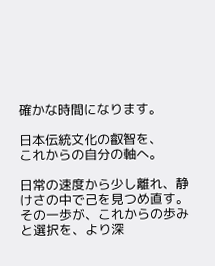確かな時間になります。

日本伝統文化の叡智を、
これからの自分の軸へ。

日常の速度から少し離れ、静けさの中で己を見つめ直す。
その一歩が、これからの歩みと選択を、より深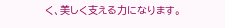く、美しく支える力になります。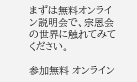まずは無料オンライン説明会で、宗恩会の世界に触れてみてください。

参加無料 オンライン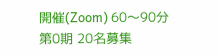開催(Zoom) 60〜90分 第0期 20名募集